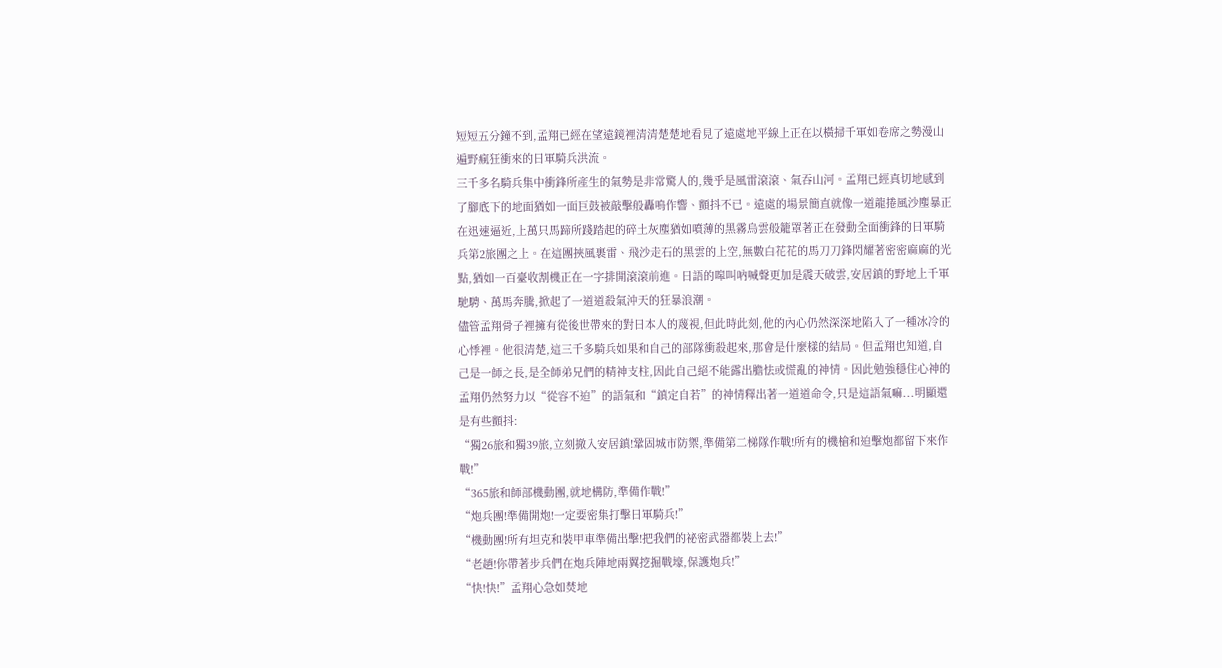短短五分鐘不到,孟翔已經在望遠鏡裡清清楚楚地看見了遠處地平線上正在以橫掃千軍如卷席之勢漫山遍野瘋狂衝來的日軍騎兵洪流。
三千多名騎兵集中衝鋒所產生的氣勢是非常驚人的,幾乎是風雷滾滾、氣吞山河。孟翔已經真切地感到了腳底下的地面猶如一面巨鼓被敲擊般轟鳴作響、顫抖不已。遠處的場景簡直就像一道龍捲風沙塵暴正在迅速逼近,上萬只馬蹄所踐踏起的碎土灰塵猶如噴薄的黑霧烏雲般籠罩著正在發動全面衝鋒的日軍騎兵第2旅團之上。在這團挾風裹雷、飛沙走石的黑雲的上空,無數白花花的馬刀刀鋒閃耀著密密麻麻的光點,猶如一百臺收割機正在一字排開滾滾前進。日語的嗥叫吶喊聲更加是震天破雲,安居鎮的野地上千軍馳騁、萬馬奔騰,掀起了一道道殺氣沖天的狂暴浪潮。
儘管孟翔骨子裡擁有從後世帶來的對日本人的蔑視,但此時此刻,他的內心仍然深深地陷入了一種冰冷的心悸裡。他很清楚,這三千多騎兵如果和自己的部隊衝殺起來,那會是什麼樣的結局。但孟翔也知道,自己是一師之長,是全師弟兄們的精神支柱,因此自己絕不能露出膽怯或慌亂的神情。因此勉強穩住心神的孟翔仍然努力以“從容不迫”的語氣和“鎮定自若”的神情釋出著一道道命令,只是這語氣嘛...明顯還是有些顫抖:
“獨26旅和獨39旅,立刻撤入安居鎮!鞏固城市防禦,準備第二梯隊作戰!所有的機槍和迫擊炮都留下來作戰!”
“365旅和師部機動團,就地構防,準備作戰!”
“炮兵團!準備開炮!一定要密集打擊日軍騎兵!”
“機動團!所有坦克和裝甲車準備出擊!把我們的祕密武器都裝上去!”
“老趙!你帶著步兵們在炮兵陣地兩翼挖掘戰壕,保護炮兵!”
“快!快!”孟翔心急如焚地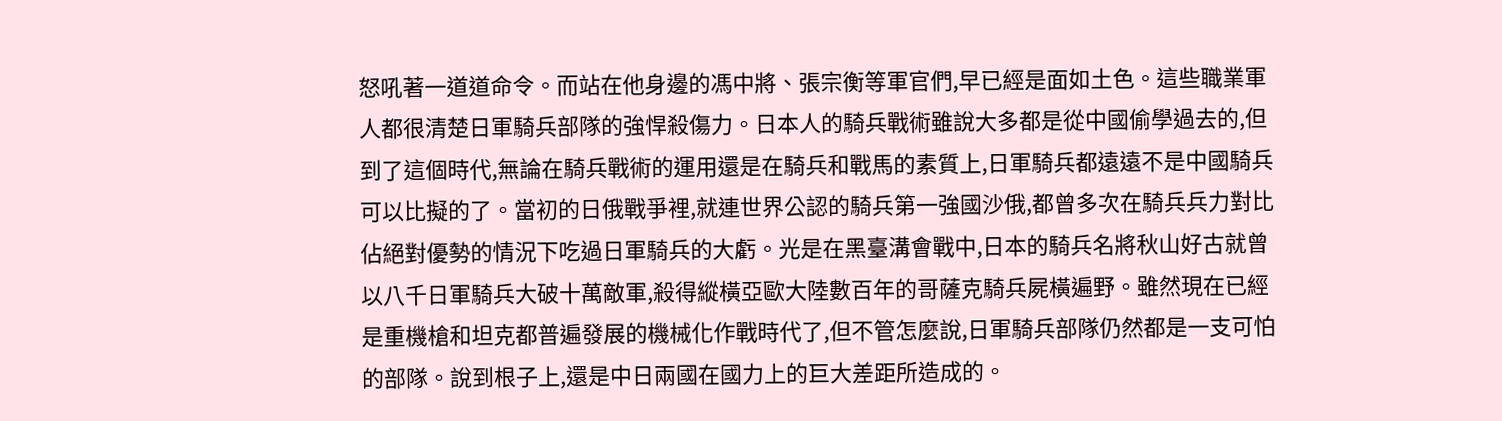怒吼著一道道命令。而站在他身邊的馮中將、張宗衡等軍官們,早已經是面如土色。這些職業軍人都很清楚日軍騎兵部隊的強悍殺傷力。日本人的騎兵戰術雖說大多都是從中國偷學過去的,但到了這個時代,無論在騎兵戰術的運用還是在騎兵和戰馬的素質上,日軍騎兵都遠遠不是中國騎兵可以比擬的了。當初的日俄戰爭裡,就連世界公認的騎兵第一強國沙俄,都曾多次在騎兵兵力對比佔絕對優勢的情況下吃過日軍騎兵的大虧。光是在黑臺溝會戰中,日本的騎兵名將秋山好古就曾以八千日軍騎兵大破十萬敵軍,殺得縱橫亞歐大陸數百年的哥薩克騎兵屍橫遍野。雖然現在已經是重機槍和坦克都普遍發展的機械化作戰時代了,但不管怎麼說,日軍騎兵部隊仍然都是一支可怕的部隊。說到根子上,還是中日兩國在國力上的巨大差距所造成的。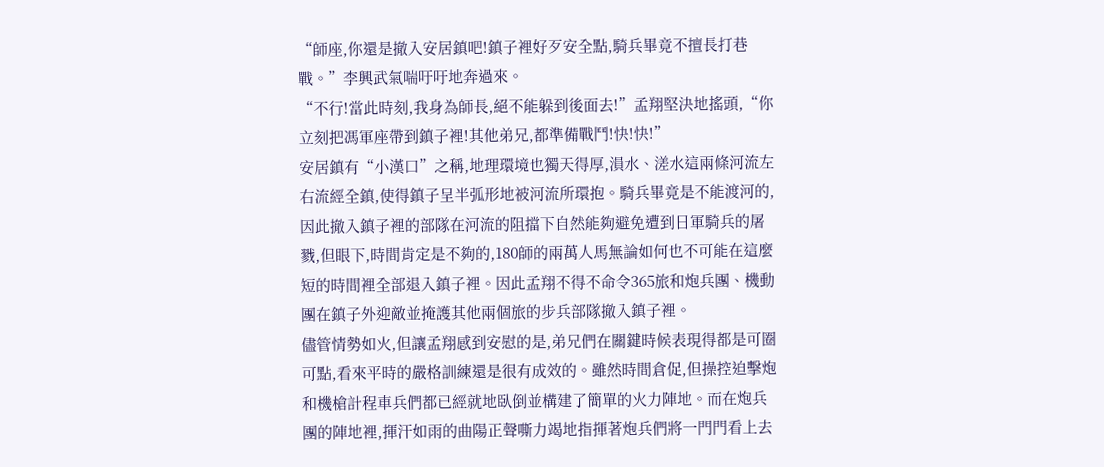“師座,你還是撤入安居鎮吧!鎮子裡好歹安全點,騎兵畢竟不擅長打巷戰。”李興武氣喘吁吁地奔過來。
“不行!當此時刻,我身為師長,絕不能躲到後面去!”孟翔堅決地搖頭,“你立刻把馮軍座帶到鎮子裡!其他弟兄,都準備戰鬥!快!快!”
安居鎮有“小漢口”之稱,地理環境也獨天得厚,溳水、溠水這兩條河流左右流經全鎮,使得鎮子呈半弧形地被河流所環抱。騎兵畢竟是不能渡河的,因此撤入鎮子裡的部隊在河流的阻擋下自然能夠避免遭到日軍騎兵的屠戮,但眼下,時間肯定是不夠的,180師的兩萬人馬無論如何也不可能在這麼短的時間裡全部退入鎮子裡。因此孟翔不得不命令365旅和炮兵團、機動團在鎮子外迎敵並掩護其他兩個旅的步兵部隊撤入鎮子裡。
儘管情勢如火,但讓孟翔感到安慰的是,弟兄們在關鍵時候表現得都是可圈可點,看來平時的嚴格訓練還是很有成效的。雖然時間倉促,但操控迫擊炮和機槍計程車兵們都已經就地臥倒並構建了簡單的火力陣地。而在炮兵團的陣地裡,揮汗如雨的曲陽正聲嘶力竭地指揮著炮兵們將一門門看上去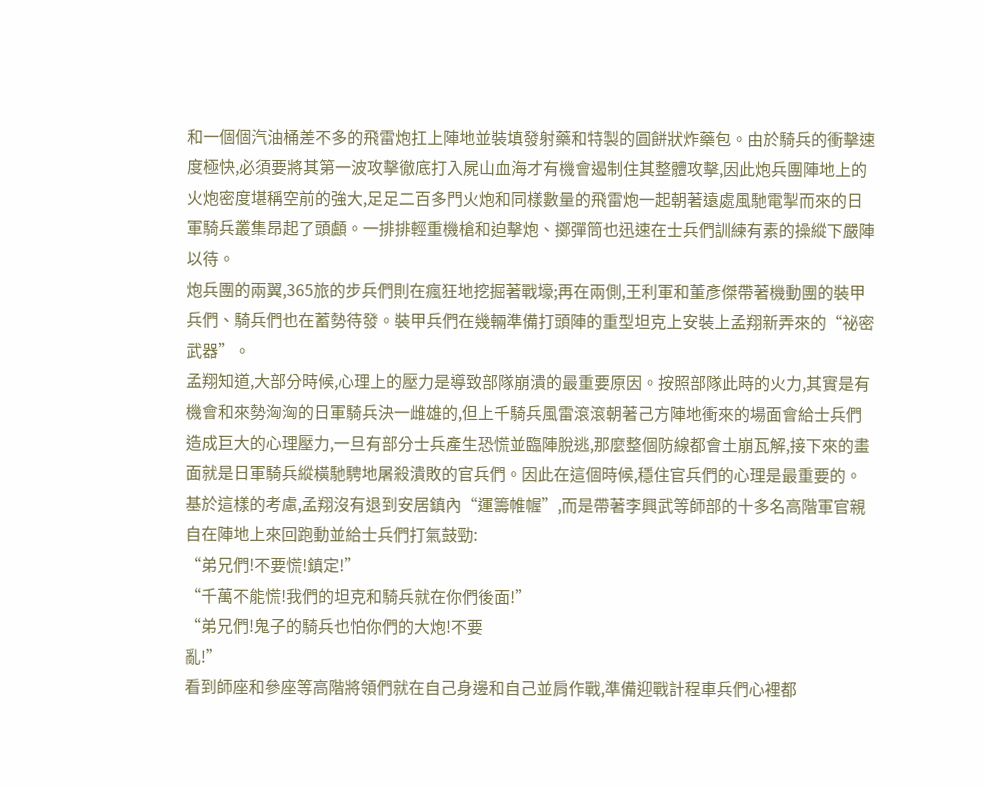和一個個汽油桶差不多的飛雷炮扛上陣地並裝填發射藥和特製的圓餅狀炸藥包。由於騎兵的衝擊速度極快,必須要將其第一波攻擊徹底打入屍山血海才有機會遏制住其整體攻擊,因此炮兵團陣地上的火炮密度堪稱空前的強大,足足二百多門火炮和同樣數量的飛雷炮一起朝著遠處風馳電掣而來的日軍騎兵叢集昂起了頭顱。一排排輕重機槍和迫擊炮、擲彈筒也迅速在士兵們訓練有素的操縱下嚴陣以待。
炮兵團的兩翼,365旅的步兵們則在瘋狂地挖掘著戰壕;再在兩側,王利軍和董彥傑帶著機動團的裝甲兵們、騎兵們也在蓄勢待發。裝甲兵們在幾輛準備打頭陣的重型坦克上安裝上孟翔新弄來的“祕密武器”。
孟翔知道,大部分時候,心理上的壓力是導致部隊崩潰的最重要原因。按照部隊此時的火力,其實是有機會和來勢洶洶的日軍騎兵決一雌雄的,但上千騎兵風雷滾滾朝著己方陣地衝來的場面會給士兵們造成巨大的心理壓力,一旦有部分士兵產生恐慌並臨陣脫逃,那麼整個防線都會土崩瓦解,接下來的畫面就是日軍騎兵縱橫馳騁地屠殺潰敗的官兵們。因此在這個時候,穩住官兵們的心理是最重要的。基於這樣的考慮,孟翔沒有退到安居鎮內“運籌帷幄”,而是帶著李興武等師部的十多名高階軍官親自在陣地上來回跑動並給士兵們打氣鼓勁:
“弟兄們!不要慌!鎮定!”
“千萬不能慌!我們的坦克和騎兵就在你們後面!”
“弟兄們!鬼子的騎兵也怕你們的大炮!不要
亂!”
看到師座和參座等高階將領們就在自己身邊和自己並肩作戰,準備迎戰計程車兵們心裡都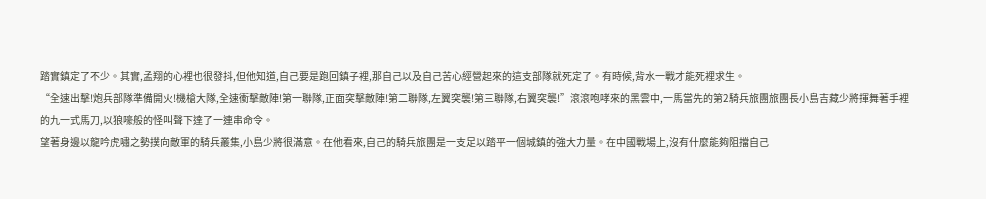踏實鎮定了不少。其實,孟翔的心裡也很發抖,但他知道,自己要是跑回鎮子裡,那自己以及自己苦心經營起來的這支部隊就死定了。有時候,背水一戰才能死裡求生。
“全速出擊!炮兵部隊準備開火!機槍大隊,全速衝擊敵陣!第一聯隊,正面突擊敵陣!第二聯隊,左翼突襲!第三聯隊,右翼突襲!”滾滾咆哮來的黑雲中,一馬當先的第2騎兵旅團旅團長小島吉藏少將揮舞著手裡的九一式馬刀,以狼嚎般的怪叫聲下達了一連串命令。
望著身邊以龍吟虎嘯之勢撲向敵軍的騎兵叢集,小島少將很滿意。在他看來,自己的騎兵旅團是一支足以踏平一個城鎮的強大力量。在中國戰場上,沒有什麼能夠阻擋自己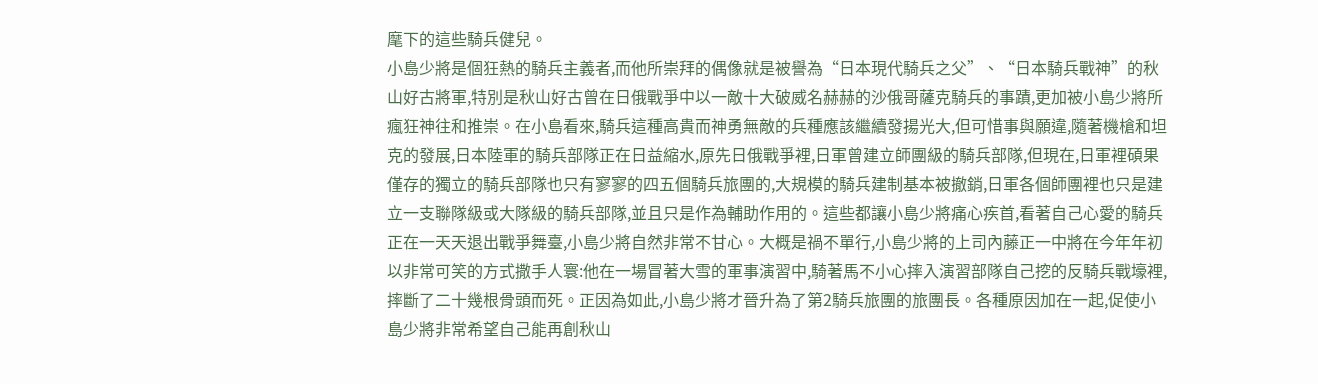麾下的這些騎兵健兒。
小島少將是個狂熱的騎兵主義者,而他所崇拜的偶像就是被譽為“日本現代騎兵之父”、“日本騎兵戰神”的秋山好古將軍,特別是秋山好古曾在日俄戰爭中以一敵十大破威名赫赫的沙俄哥薩克騎兵的事蹟,更加被小島少將所瘋狂神往和推崇。在小島看來,騎兵這種高貴而神勇無敵的兵種應該繼續發揚光大,但可惜事與願違,隨著機槍和坦克的發展,日本陸軍的騎兵部隊正在日益縮水,原先日俄戰爭裡,日軍曾建立師團級的騎兵部隊,但現在,日軍裡碩果僅存的獨立的騎兵部隊也只有寥寥的四五個騎兵旅團的,大規模的騎兵建制基本被撤銷,日軍各個師團裡也只是建立一支聯隊級或大隊級的騎兵部隊,並且只是作為輔助作用的。這些都讓小島少將痛心疾首,看著自己心愛的騎兵正在一天天退出戰爭舞臺,小島少將自然非常不甘心。大概是禍不單行,小島少將的上司內藤正一中將在今年年初以非常可笑的方式撒手人寰:他在一場冒著大雪的軍事演習中,騎著馬不小心摔入演習部隊自己挖的反騎兵戰壕裡,摔斷了二十幾根骨頭而死。正因為如此,小島少將才晉升為了第2騎兵旅團的旅團長。各種原因加在一起,促使小島少將非常希望自己能再創秋山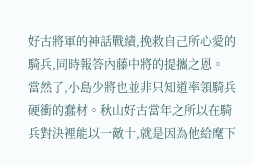好古將軍的神話戰績,挽救自己所心愛的騎兵,同時報答內藤中將的提攜之恩。
當然了,小島少將也並非只知道率領騎兵硬衝的蠢材。秋山好古當年之所以在騎兵對決裡能以一敵十,就是因為他給麾下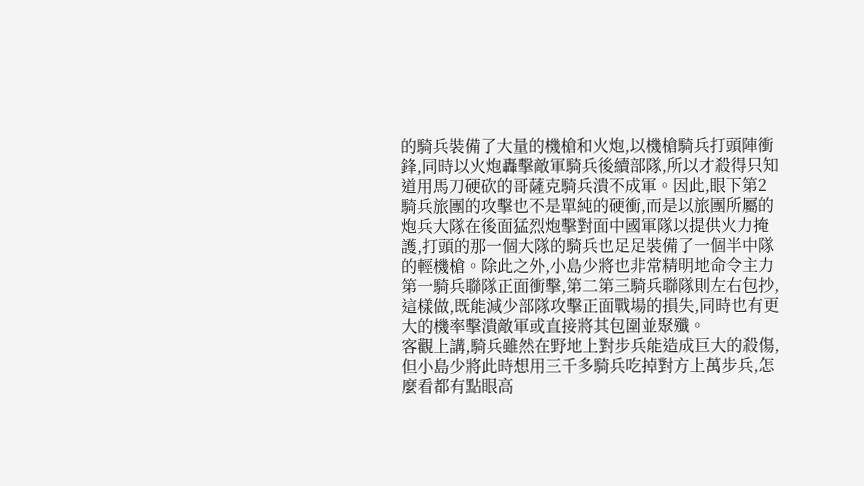的騎兵裝備了大量的機槍和火炮,以機槍騎兵打頭陣衝鋒,同時以火炮轟擊敵軍騎兵後續部隊,所以才殺得只知道用馬刀硬砍的哥薩克騎兵潰不成軍。因此,眼下第2騎兵旅團的攻擊也不是單純的硬衝,而是以旅團所屬的炮兵大隊在後面猛烈炮擊對面中國軍隊以提供火力掩護,打頭的那一個大隊的騎兵也足足裝備了一個半中隊的輕機槍。除此之外,小島少將也非常精明地命令主力第一騎兵聯隊正面衝擊,第二第三騎兵聯隊則左右包抄,這樣做,既能減少部隊攻擊正面戰場的損失,同時也有更大的機率擊潰敵軍或直接將其包圍並聚殲。
客觀上講,騎兵雖然在野地上對步兵能造成巨大的殺傷,但小島少將此時想用三千多騎兵吃掉對方上萬步兵,怎麼看都有點眼高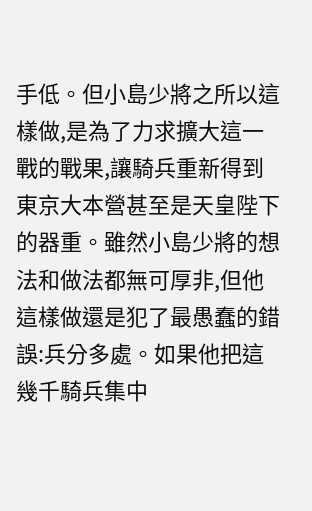手低。但小島少將之所以這樣做,是為了力求擴大這一戰的戰果,讓騎兵重新得到東京大本營甚至是天皇陛下的器重。雖然小島少將的想法和做法都無可厚非,但他這樣做還是犯了最愚蠢的錯誤:兵分多處。如果他把這幾千騎兵集中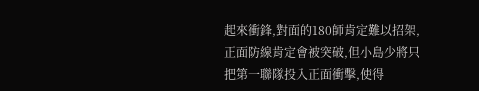起來衝鋒,對面的180師肯定難以招架,正面防線肯定會被突破,但小島少將只把第一聯隊投入正面衝擊,使得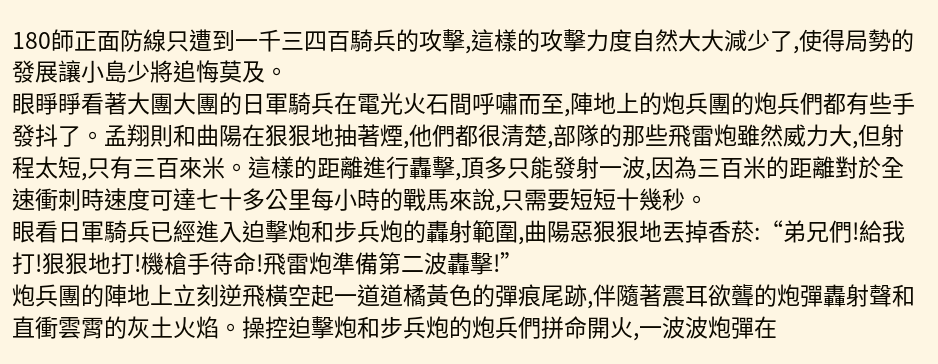180師正面防線只遭到一千三四百騎兵的攻擊,這樣的攻擊力度自然大大減少了,使得局勢的發展讓小島少將追悔莫及。
眼睜睜看著大團大團的日軍騎兵在電光火石間呼嘯而至,陣地上的炮兵團的炮兵們都有些手發抖了。孟翔則和曲陽在狠狠地抽著煙,他們都很清楚,部隊的那些飛雷炮雖然威力大,但射程太短,只有三百來米。這樣的距離進行轟擊,頂多只能發射一波,因為三百米的距離對於全速衝刺時速度可達七十多公里每小時的戰馬來說,只需要短短十幾秒。
眼看日軍騎兵已經進入迫擊炮和步兵炮的轟射範圍,曲陽惡狠狠地丟掉香菸:“弟兄們!給我打!狠狠地打!機槍手待命!飛雷炮準備第二波轟擊!”
炮兵團的陣地上立刻逆飛橫空起一道道橘黃色的彈痕尾跡,伴隨著震耳欲聾的炮彈轟射聲和直衝雲霄的灰土火焰。操控迫擊炮和步兵炮的炮兵們拼命開火,一波波炮彈在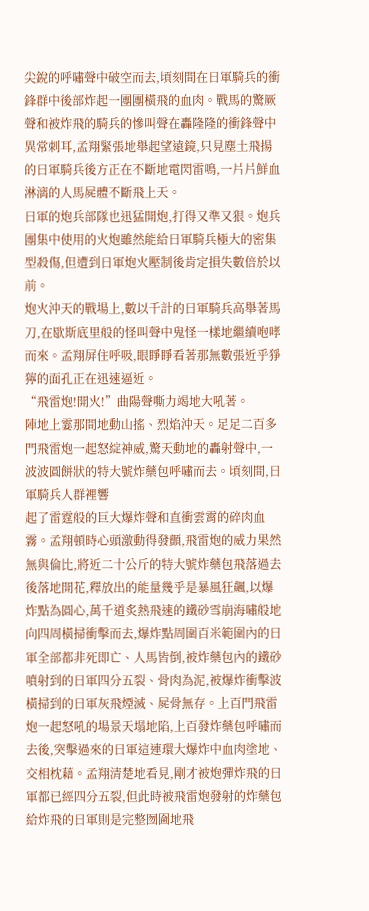尖銳的呼嘯聲中破空而去,頃刻間在日軍騎兵的衝鋒群中後部炸起一團團橫飛的血肉。戰馬的驚厥聲和被炸飛的騎兵的慘叫聲在轟隆隆的衝鋒聲中異常刺耳,孟翔緊張地舉起望遠鏡,只見塵土飛揚的日軍騎兵後方正在不斷地電閃雷鳴,一片片鮮血淋漓的人馬屍體不斷飛上天。
日軍的炮兵部隊也迅猛開炮,打得又準又狠。炮兵團集中使用的火炮雖然能給日軍騎兵極大的密集型殺傷,但遭到日軍炮火壓制後肯定損失數倍於以前。
炮火沖天的戰場上,數以千計的日軍騎兵高舉著馬刀,在歇斯底里般的怪叫聲中鬼怪一樣地繼續咆哮而來。孟翔屏住呼吸,眼睜睜看著那無數張近乎猙獰的面孔正在迅速逼近。
“飛雷炮!開火!”曲陽聲嘶力竭地大吼著。
陣地上霎那間地動山搖、烈焰沖天。足足二百多門飛雷炮一起怒綻神威,驚天動地的轟射聲中,一波波圓餅狀的特大號炸藥包呼嘯而去。頃刻間,日軍騎兵人群裡響
起了雷霆般的巨大爆炸聲和直衝雲霄的碎肉血霧。孟翔頓時心頭激動得發顫,飛雷炮的威力果然無與倫比,將近二十公斤的特大號炸藥包飛落過去後落地開花,釋放出的能量幾乎是暴風狂飆,以爆炸點為圓心,萬千道炙熱飛速的鐵砂雪崩海嘯般地向四周橫掃衝擊而去,爆炸點周圍百米範圍內的日軍全部都非死即亡、人馬皆倒,被炸藥包內的鐵砂噴射到的日軍四分五裂、骨肉為泥,被爆炸衝擊波橫掃到的日軍灰飛煙滅、屍骨無存。上百門飛雷炮一起怒吼的場景天塌地陷,上百發炸藥包呼嘯而去後,突擊過來的日軍這連環大爆炸中血肉塗地、交相枕藉。孟翔清楚地看見,剛才被炮彈炸飛的日軍都已經四分五裂,但此時被飛雷炮發射的炸藥包給炸飛的日軍則是完整囫圇地飛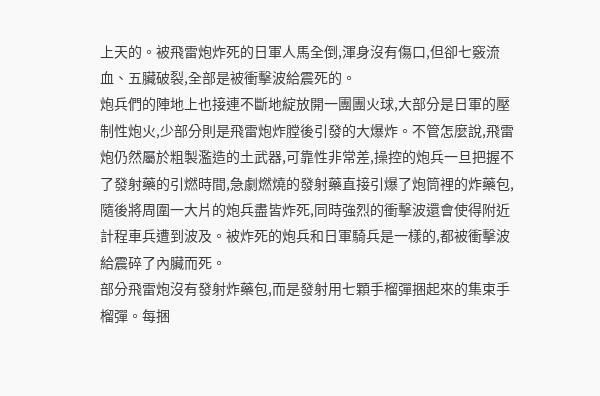上天的。被飛雷炮炸死的日軍人馬全倒,渾身沒有傷口,但卻七竅流血、五臟破裂,全部是被衝擊波給震死的。
炮兵們的陣地上也接連不斷地綻放開一團團火球,大部分是日軍的壓制性炮火,少部分則是飛雷炮炸膛後引發的大爆炸。不管怎麼說,飛雷炮仍然屬於粗製濫造的土武器,可靠性非常差,操控的炮兵一旦把握不了發射藥的引燃時間,急劇燃燒的發射藥直接引爆了炮筒裡的炸藥包,隨後將周圍一大片的炮兵盡皆炸死,同時強烈的衝擊波還會使得附近計程車兵遭到波及。被炸死的炮兵和日軍騎兵是一樣的,都被衝擊波給震碎了內臟而死。
部分飛雷炮沒有發射炸藥包,而是發射用七顆手榴彈捆起來的集束手榴彈。每捆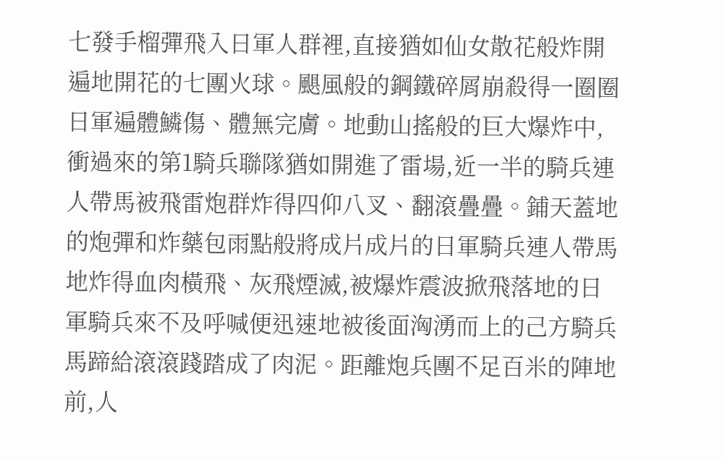七發手榴彈飛入日軍人群裡,直接猶如仙女散花般炸開遍地開花的七團火球。颶風般的鋼鐵碎屑崩殺得一圈圈日軍遍體鱗傷、體無完膚。地動山搖般的巨大爆炸中,衝過來的第1騎兵聯隊猶如開進了雷場,近一半的騎兵連人帶馬被飛雷炮群炸得四仰八叉、翻滾疊疊。鋪天蓋地的炮彈和炸藥包雨點般將成片成片的日軍騎兵連人帶馬地炸得血肉橫飛、灰飛煙滅,被爆炸震波掀飛落地的日軍騎兵來不及呼喊便迅速地被後面洶湧而上的己方騎兵馬蹄給滾滾踐踏成了肉泥。距離炮兵團不足百米的陣地前,人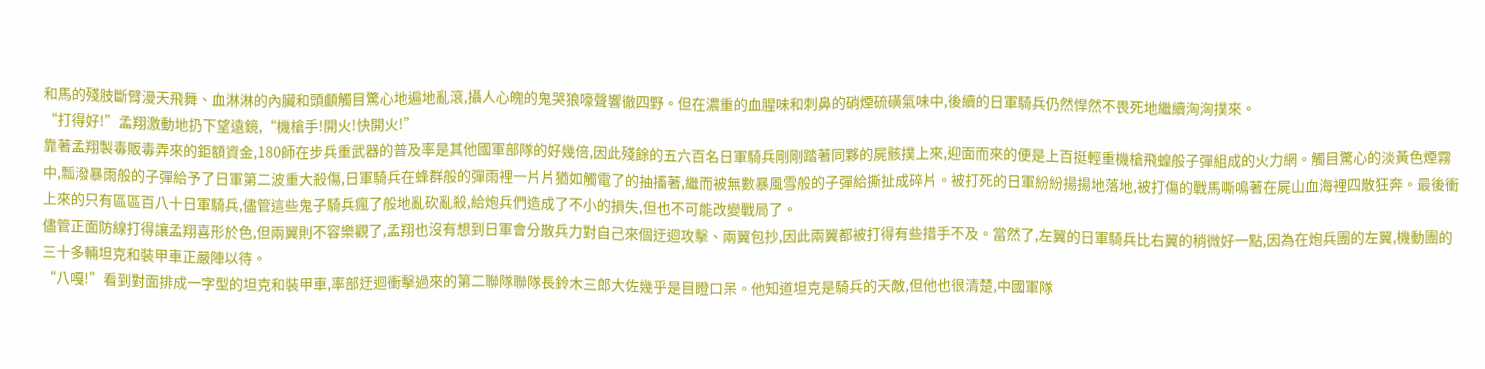和馬的殘肢斷臂漫天飛舞、血淋淋的內臟和頭顱觸目驚心地遍地亂滾,攝人心魄的鬼哭狼嚎聲響徹四野。但在濃重的血腥味和刺鼻的硝煙硫磺氣味中,後續的日軍騎兵仍然悍然不畏死地繼續洶洶撲來。
“打得好!”孟翔激動地扔下望遠鏡,“機槍手!開火!快開火!”
靠著孟翔製毒販毒弄來的鉅額資金,180師在步兵重武器的普及率是其他國軍部隊的好幾倍,因此殘餘的五六百名日軍騎兵剛剛踏著同夥的屍骸撲上來,迎面而來的便是上百挺輕重機槍飛蝗般子彈組成的火力網。觸目驚心的淡黃色煙霧中,瓢潑暴雨般的子彈給予了日軍第二波重大殺傷,日軍騎兵在蜂群般的彈雨裡一片片猶如觸電了的抽搐著,繼而被無數暴風雪般的子彈給撕扯成碎片。被打死的日軍紛紛揚揚地落地,被打傷的戰馬嘶鳴著在屍山血海裡四散狂奔。最後衝上來的只有區區百八十日軍騎兵,儘管這些鬼子騎兵瘋了般地亂砍亂殺,給炮兵們造成了不小的損失,但也不可能改變戰局了。
儘管正面防線打得讓孟翔喜形於色,但兩翼則不容樂觀了,孟翔也沒有想到日軍會分散兵力對自己來個迂迴攻擊、兩翼包抄,因此兩翼都被打得有些措手不及。當然了,左翼的日軍騎兵比右翼的稍微好一點,因為在炮兵團的左翼,機動團的三十多輛坦克和裝甲車正嚴陣以待。
“八嘎!”看到對面排成一字型的坦克和裝甲車,率部迂迴衝擊過來的第二聯隊聯隊長鈴木三郎大佐幾乎是目瞪口呆。他知道坦克是騎兵的天敵,但他也很清楚,中國軍隊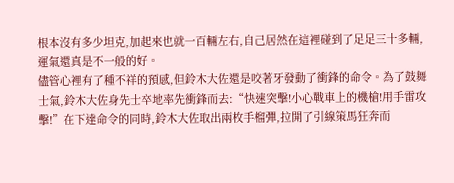根本沒有多少坦克,加起來也就一百輛左右,自己居然在這裡碰到了足足三十多輛,運氣還真是不一般的好。
儘管心裡有了種不祥的預感,但鈴木大佐還是咬著牙發動了衝鋒的命令。為了鼓舞士氣,鈴木大佐身先士卒地率先衝鋒而去:“快速突擊!小心戰車上的機槍!用手雷攻擊!”在下達命令的同時,鈴木大佐取出兩枚手榴彈,拉開了引線策馬狂奔而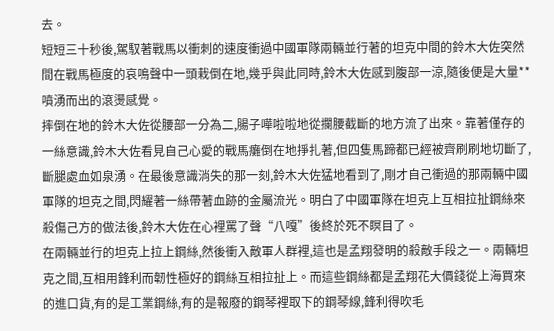去。
短短三十秒後,駕馭著戰馬以衝刺的速度衝過中國軍隊兩輛並行著的坦克中間的鈴木大佐突然間在戰馬極度的哀鳴聲中一頭栽倒在地,幾乎與此同時,鈴木大佐感到腹部一涼,隨後便是大量**噴湧而出的滾燙感覺。
摔倒在地的鈴木大佐從腰部一分為二,腸子嘩啦啦地從攔腰截斷的地方流了出來。靠著僅存的一絲意識,鈴木大佐看見自己心愛的戰馬癱倒在地掙扎著,但四隻馬蹄都已經被齊刷刷地切斷了,斷腿處血如泉湧。在最後意識消失的那一刻,鈴木大佐猛地看到了,剛才自己衝過的那兩輛中國軍隊的坦克之間,閃耀著一絲帶著血跡的金屬流光。明白了中國軍隊在坦克上互相拉扯鋼絲來殺傷己方的做法後,鈴木大佐在心裡罵了聲“八嘎”後終於死不瞑目了。
在兩輛並行的坦克上拉上鋼絲,然後衝入敵軍人群裡,這也是孟翔發明的殺敵手段之一。兩輛坦克之間,互相用鋒利而韌性極好的鋼絲互相拉扯上。而這些鋼絲都是孟翔花大價錢從上海買來的進口貨,有的是工業鋼絲,有的是報廢的鋼琴裡取下的鋼琴線,鋒利得吹毛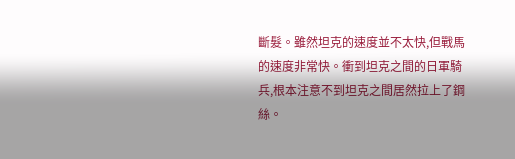斷髮。雖然坦克的速度並不太快,但戰馬的速度非常快。衝到坦克之間的日軍騎兵,根本注意不到坦克之間居然拉上了鋼絲。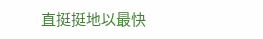直挺挺地以最快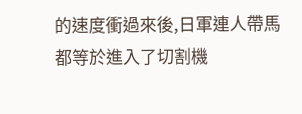的速度衝過來後,日軍連人帶馬都等於進入了切割機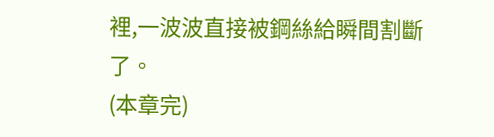裡,一波波直接被鋼絲給瞬間割斷了。
(本章完)